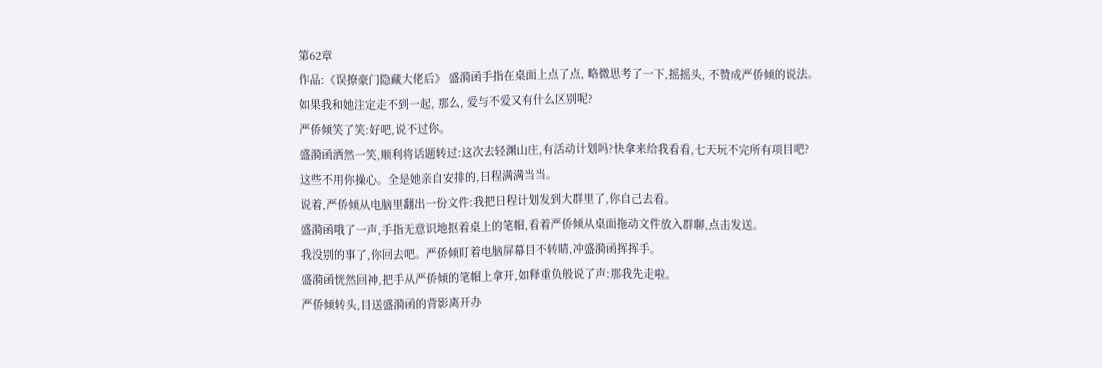第62章
作品:《误撩豪门隐藏大佬后》 盛漪函手指在桌面上点了点, 略微思考了一下,摇摇头, 不赞成严侨倾的说法。
如果我和她注定走不到一起, 那么, 爱与不爱又有什么区别呢?
严侨倾笑了笑:好吧,说不过你。
盛漪函洒然一笑,顺利将话题转过:这次去轻渊山庄,有活动计划吗?快拿来给我看看,七天玩不完所有项目吧?
这些不用你操心。全是她亲自安排的,日程满满当当。
说着,严侨倾从电脑里翻出一份文件:我把日程计划发到大群里了,你自己去看。
盛漪函哦了一声,手指无意识地抠着桌上的笔帽,看着严侨倾从桌面拖动文件放入群聊,点击发送。
我没别的事了,你回去吧。严侨倾盯着电脑屏幕目不转睛,冲盛漪函挥挥手。
盛漪函恍然回神,把手从严侨倾的笔帽上拿开,如释重负般说了声:那我先走啦。
严侨倾转头,目送盛漪函的背影离开办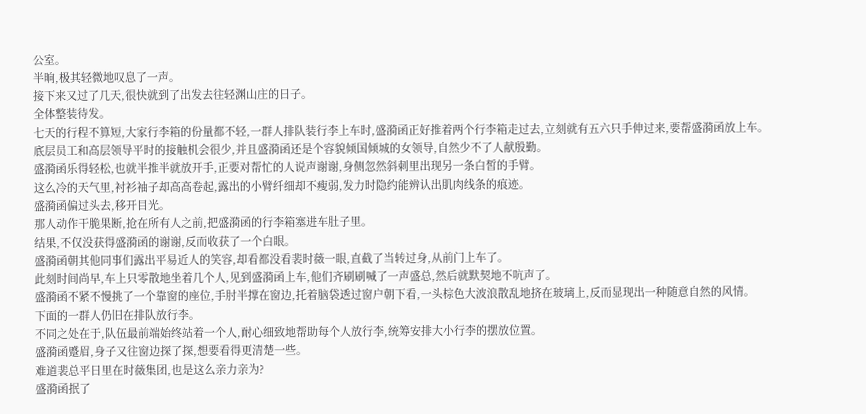公室。
半晌,极其轻微地叹息了一声。
接下来又过了几天,很快就到了出发去往轻渊山庄的日子。
全体整装待发。
七天的行程不算短,大家行李箱的份量都不轻,一群人排队装行李上车时,盛漪函正好推着两个行李箱走过去,立刻就有五六只手伸过来,要帮盛漪函放上车。
底层员工和高层领导平时的接触机会很少,并且盛漪函还是个容貌倾国倾城的女领导,自然少不了人献殷勤。
盛漪函乐得轻松,也就半推半就放开手,正要对帮忙的人说声谢谢,身侧忽然斜刺里出现另一条白皙的手臂。
这么冷的天气里,衬衫袖子却高高卷起,露出的小臂纤细却不瘦弱,发力时隐约能辨认出肌肉线条的痕迹。
盛漪函偏过头去,移开目光。
那人动作干脆果断,抢在所有人之前,把盛漪函的行李箱塞进车肚子里。
结果,不仅没获得盛漪函的谢谢,反而收获了一个白眼。
盛漪函朝其他同事们露出平易近人的笑容,却看都没看裴时薇一眼,直截了当转过身,从前门上车了。
此刻时间尚早,车上只零散地坐着几个人,见到盛漪函上车,他们齐刷刷喊了一声盛总,然后就默契地不吭声了。
盛漪函不紧不慢挑了一个靠窗的座位,手肘半撑在窗边,托着脑袋透过窗户朝下看,一头棕色大波浪散乱地挤在玻璃上,反而显现出一种随意自然的风情。
下面的一群人仍旧在排队放行李。
不同之处在于,队伍最前端始终站着一个人,耐心细致地帮助每个人放行李,统筹安排大小行李的摆放位置。
盛漪函蹙眉,身子又往窗边探了探,想要看得更清楚一些。
难道裴总平日里在时薇集团,也是这么亲力亲为?
盛漪函抿了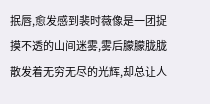抿唇,愈发感到裴时薇像是一团捉摸不透的山间迷雾,雾后朦朦胧胧散发着无穷无尽的光辉,却总让人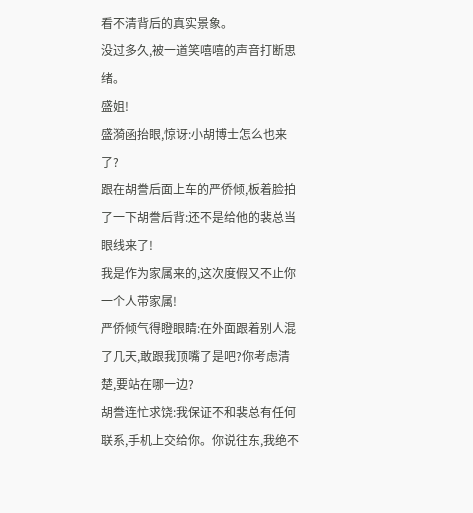看不清背后的真实景象。
没过多久,被一道笑嘻嘻的声音打断思绪。
盛姐!
盛漪函抬眼,惊讶:小胡博士怎么也来了?
跟在胡誊后面上车的严侨倾,板着脸拍了一下胡誊后背:还不是给他的裴总当眼线来了!
我是作为家属来的,这次度假又不止你一个人带家属!
严侨倾气得瞪眼睛:在外面跟着别人混了几天,敢跟我顶嘴了是吧?你考虑清楚,要站在哪一边?
胡誊连忙求饶:我保证不和裴总有任何联系,手机上交给你。你说往东,我绝不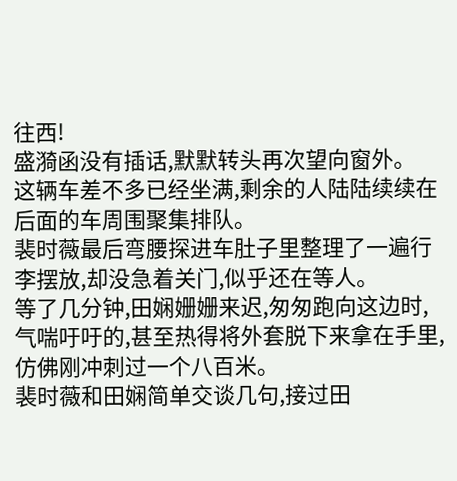往西!
盛漪函没有插话,默默转头再次望向窗外。
这辆车差不多已经坐满,剩余的人陆陆续续在后面的车周围聚集排队。
裴时薇最后弯腰探进车肚子里整理了一遍行李摆放,却没急着关门,似乎还在等人。
等了几分钟,田娴姗姗来迟,匆匆跑向这边时,气喘吁吁的,甚至热得将外套脱下来拿在手里,仿佛刚冲刺过一个八百米。
裴时薇和田娴简单交谈几句,接过田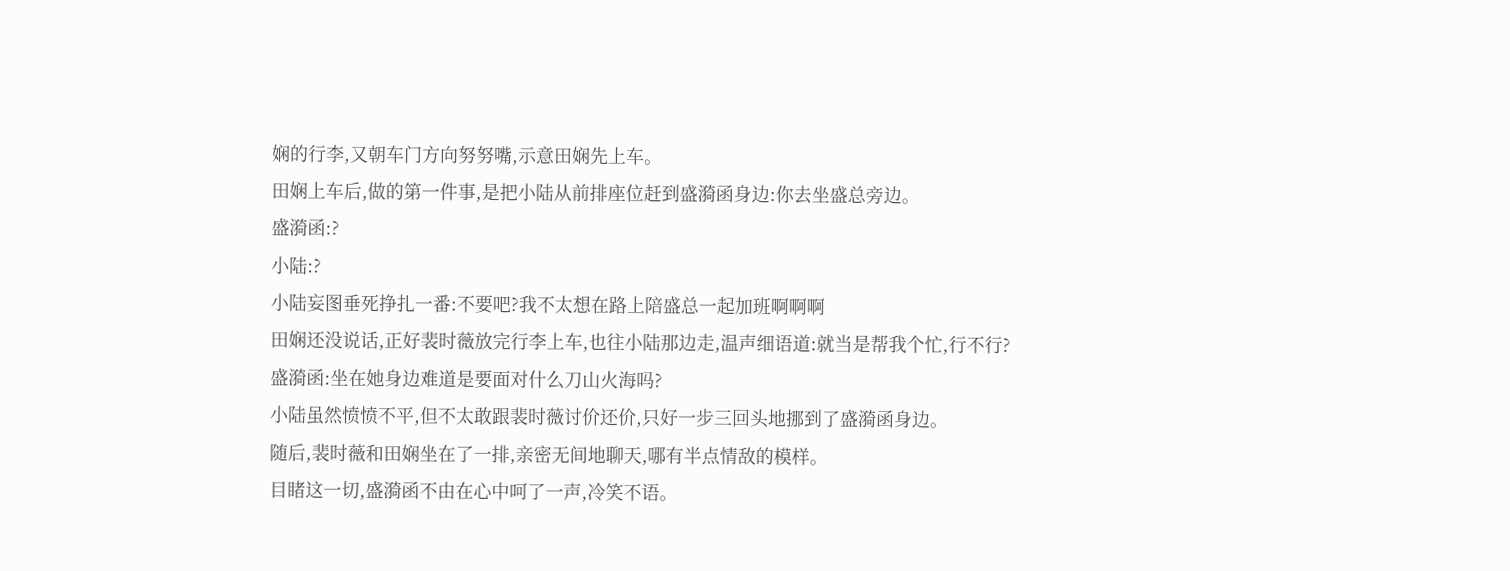娴的行李,又朝车门方向努努嘴,示意田娴先上车。
田娴上车后,做的第一件事,是把小陆从前排座位赶到盛漪函身边:你去坐盛总旁边。
盛漪函:?
小陆:?
小陆妄图垂死挣扎一番:不要吧?我不太想在路上陪盛总一起加班啊啊啊
田娴还没说话,正好裴时薇放完行李上车,也往小陆那边走,温声细语道:就当是帮我个忙,行不行?
盛漪函:坐在她身边难道是要面对什么刀山火海吗?
小陆虽然愤愤不平,但不太敢跟裴时薇讨价还价,只好一步三回头地挪到了盛漪函身边。
随后,裴时薇和田娴坐在了一排,亲密无间地聊天,哪有半点情敌的模样。
目睹这一切,盛漪函不由在心中呵了一声,冷笑不语。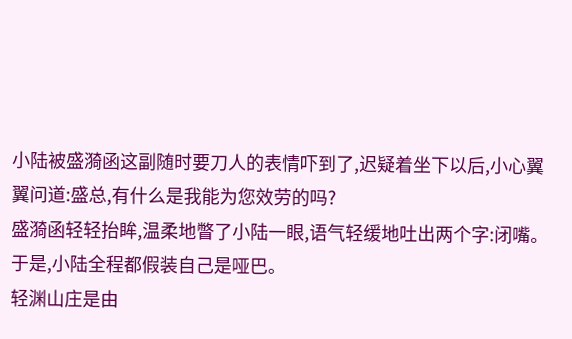小陆被盛漪函这副随时要刀人的表情吓到了,迟疑着坐下以后,小心翼翼问道:盛总,有什么是我能为您效劳的吗?
盛漪函轻轻抬眸,温柔地瞥了小陆一眼,语气轻缓地吐出两个字:闭嘴。
于是,小陆全程都假装自己是哑巴。
轻渊山庄是由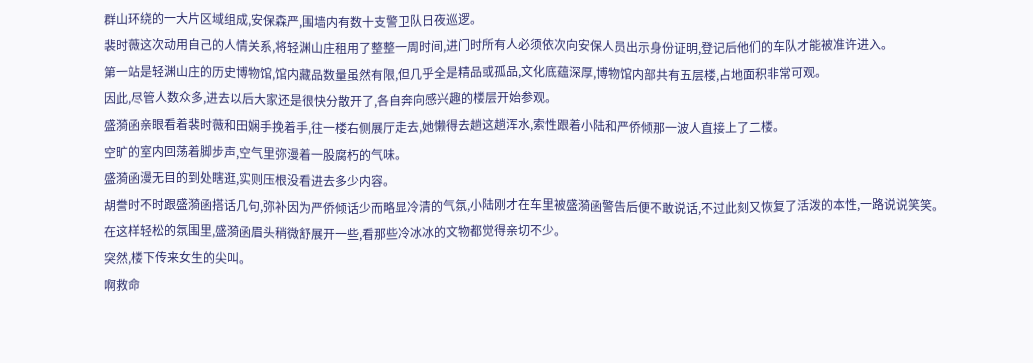群山环绕的一大片区域组成,安保森严,围墙内有数十支警卫队日夜巡逻。
裴时薇这次动用自己的人情关系,将轻渊山庄租用了整整一周时间,进门时所有人必须依次向安保人员出示身份证明,登记后他们的车队才能被准许进入。
第一站是轻渊山庄的历史博物馆,馆内藏品数量虽然有限,但几乎全是精品或孤品,文化底蕴深厚,博物馆内部共有五层楼,占地面积非常可观。
因此,尽管人数众多,进去以后大家还是很快分散开了,各自奔向感兴趣的楼层开始参观。
盛漪函亲眼看着裴时薇和田娴手挽着手,往一楼右侧展厅走去,她懒得去趟这趟浑水,索性跟着小陆和严侨倾那一波人直接上了二楼。
空旷的室内回荡着脚步声,空气里弥漫着一股腐朽的气味。
盛漪函漫无目的到处瞎逛,实则压根没看进去多少内容。
胡誊时不时跟盛漪函搭话几句,弥补因为严侨倾话少而略显冷清的气氛,小陆刚才在车里被盛漪函警告后便不敢说话,不过此刻又恢复了活泼的本性,一路说说笑笑。
在这样轻松的氛围里,盛漪函眉头稍微舒展开一些,看那些冷冰冰的文物都觉得亲切不少。
突然,楼下传来女生的尖叫。
啊救命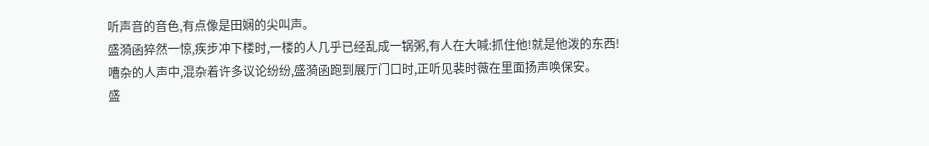听声音的音色,有点像是田娴的尖叫声。
盛漪函猝然一惊,疾步冲下楼时,一楼的人几乎已经乱成一锅粥,有人在大喊:抓住他!就是他泼的东西!
嘈杂的人声中,混杂着许多议论纷纷,盛漪函跑到展厅门口时,正听见裴时薇在里面扬声唤保安。
盛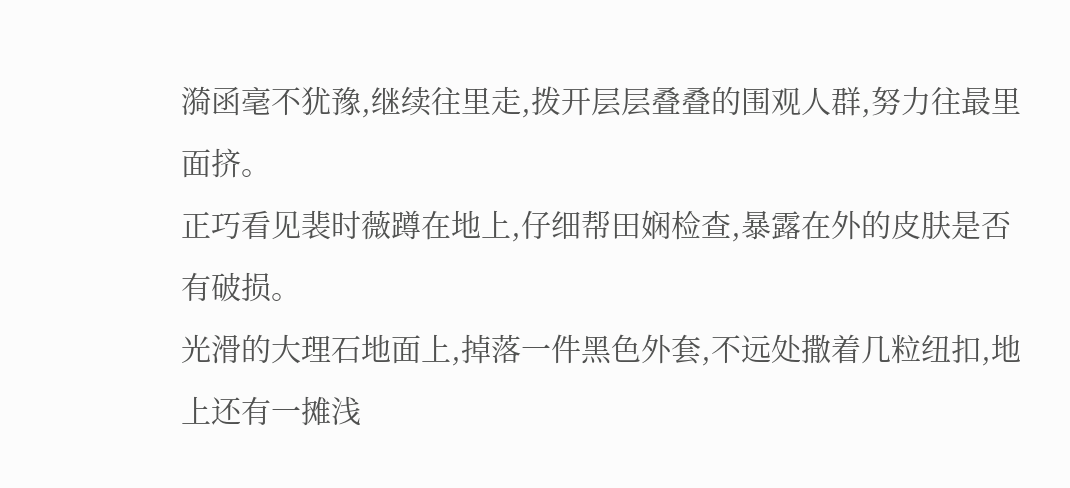漪函毫不犹豫,继续往里走,拨开层层叠叠的围观人群,努力往最里面挤。
正巧看见裴时薇蹲在地上,仔细帮田娴检查,暴露在外的皮肤是否有破损。
光滑的大理石地面上,掉落一件黑色外套,不远处撒着几粒纽扣,地上还有一摊浅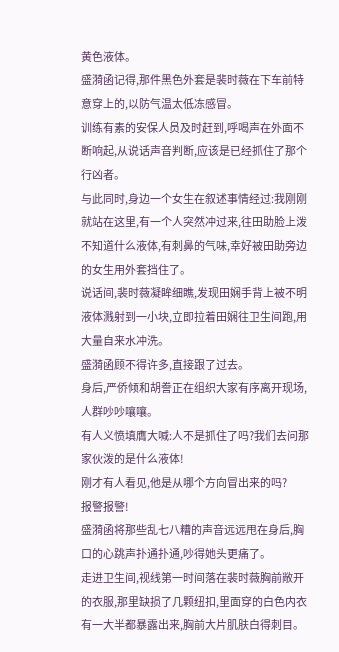黄色液体。
盛漪函记得,那件黑色外套是裴时薇在下车前特意穿上的,以防气温太低冻感冒。
训练有素的安保人员及时赶到,呼喝声在外面不断响起,从说话声音判断,应该是已经抓住了那个行凶者。
与此同时,身边一个女生在叙述事情经过:我刚刚就站在这里,有一个人突然冲过来,往田助脸上泼不知道什么液体,有刺鼻的气味,幸好被田助旁边的女生用外套挡住了。
说话间,裴时薇凝眸细瞧,发现田娴手背上被不明液体溅射到一小块,立即拉着田娴往卫生间跑,用大量自来水冲洗。
盛漪函顾不得许多,直接跟了过去。
身后,严侨倾和胡誊正在组织大家有序离开现场,人群吵吵嚷嚷。
有人义愤填膺大喊:人不是抓住了吗?我们去问那家伙泼的是什么液体!
刚才有人看见,他是从哪个方向冒出来的吗?
报警报警!
盛漪函将那些乱七八糟的声音远远甩在身后,胸口的心跳声扑通扑通,吵得她头更痛了。
走进卫生间,视线第一时间落在裴时薇胸前敞开的衣服,那里缺损了几颗纽扣,里面穿的白色内衣有一大半都暴露出来,胸前大片肌肤白得刺目。